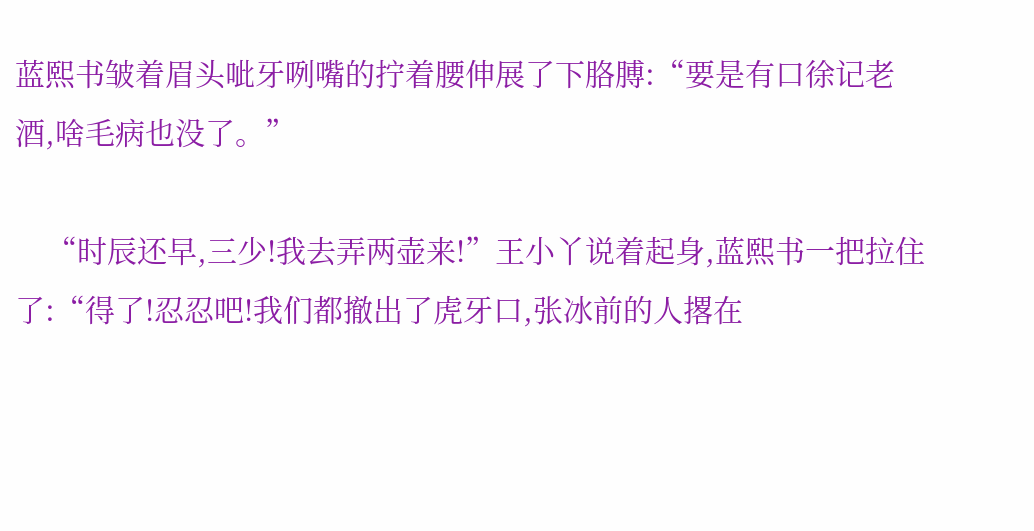蓝熙书皱着眉头呲牙咧嘴的拧着腰伸展了下胳膊:“要是有口徐记老酒,啥毛病也没了。”

    “时辰还早,三少!我去弄两壶来!”王小丫说着起身,蓝熙书一把拉住了:“得了!忍忍吧!我们都撤出了虎牙口,张冰前的人撂在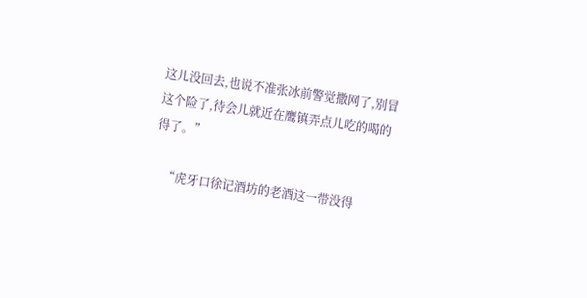这儿没回去,也说不准张冰前警觉撒网了,别冒这个险了,待会儿就近在鹰镇弄点儿吃的喝的得了。”

    “虎牙口徐记酒坊的老酒这一带没得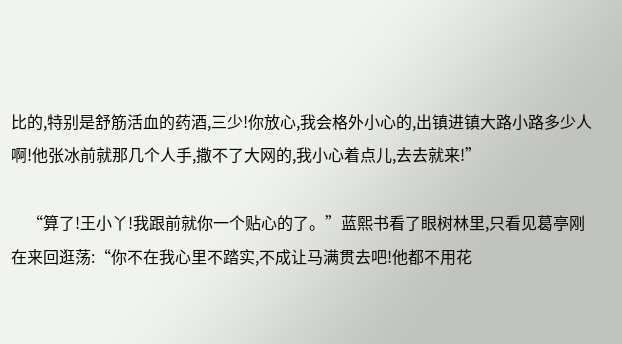比的,特别是舒筋活血的药酒,三少!你放心,我会格外小心的,出镇进镇大路小路多少人啊!他张冰前就那几个人手,撒不了大网的,我小心着点儿,去去就来!”

    “算了!王小丫!我跟前就你一个贴心的了。”蓝熙书看了眼树林里,只看见葛亭刚在来回逛荡:“你不在我心里不踏实,不成让马满贯去吧!他都不用花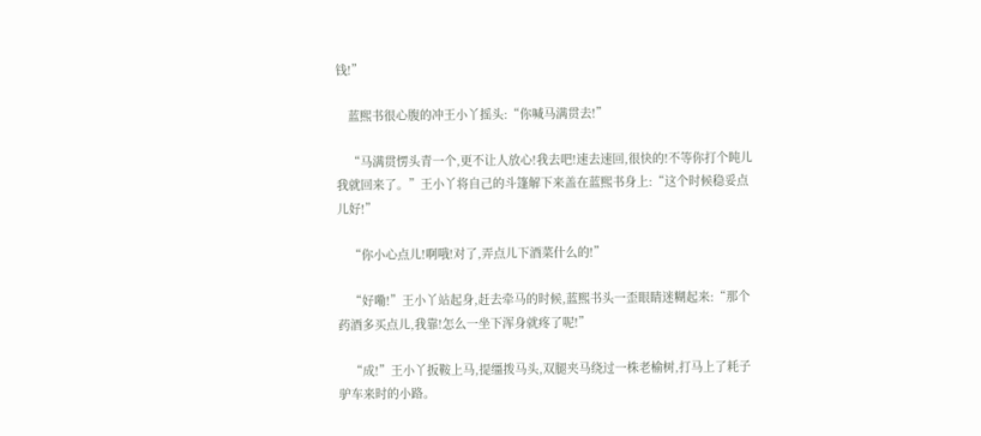钱!”

    蓝熙书很心腹的冲王小丫摇头:“你喊马满贯去!”

    “马满贯愣头青一个,更不让人放心!我去吧!速去速回,很快的!不等你打个盹儿我就回来了。”王小丫将自己的斗篷解下来盖在蓝熙书身上:“这个时候稳妥点儿好!”

    “你小心点儿!啊哦!对了,弄点儿下酒菜什么的!”

    “好嘞!”王小丫站起身,赶去牵马的时候,蓝熙书头一歪眼睛迷糊起来:“那个药酒多买点儿,我靠!怎么一坐下浑身就疼了呢!”

    “成!”王小丫扳鞍上马,提缰拨马头,双腿夹马绕过一株老榆树,打马上了耗子驴车来时的小路。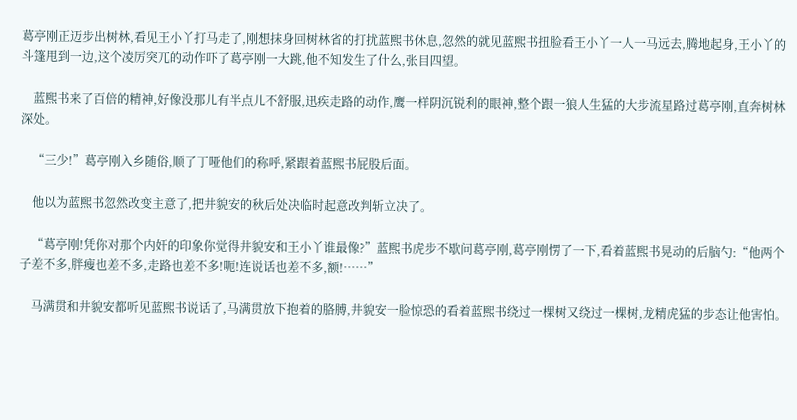葛亭刚正迈步出树林,看见王小丫打马走了,刚想抹身回树林省的打扰蓝熙书休息,忽然的就见蓝熙书扭脸看王小丫一人一马远去,腾地起身,王小丫的斗篷甩到一边,这个凌厉突兀的动作吓了葛亭刚一大跳,他不知发生了什么,张目四望。

    蓝熙书来了百倍的精神,好像没那儿有半点儿不舒服,迅疾走路的动作,鹰一样阴沉锐利的眼神,整个跟一狼人生猛的大步流星路过葛亭刚,直奔树林深处。

    “三少!”葛亭刚入乡随俗,顺了丁哑他们的称呼,紧跟着蓝熙书屁股后面。

    他以为蓝熙书忽然改变主意了,把井貌安的秋后处决临时起意改判斩立决了。

    “葛亭刚!凭你对那个内奸的印象你觉得井貌安和王小丫谁最像?”蓝熙书虎步不歇问葛亭刚,葛亭刚愣了一下,看着蓝熙书晃动的后脑勺:“他两个子差不多,胖瘦也差不多,走路也差不多!呃!连说话也差不多,额!……”

    马满贯和井貌安都听见蓝熙书说话了,马满贯放下抱着的胳膊,井貌安一脸惊恐的看着蓝熙书绕过一棵树又绕过一棵树,龙精虎猛的步态让他害怕。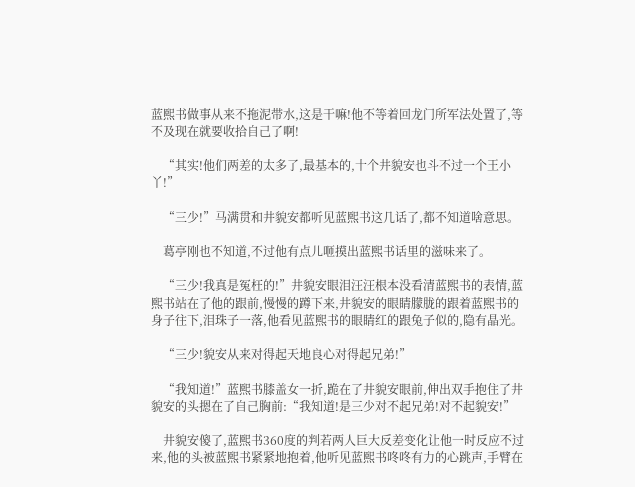蓝熙书做事从来不拖泥带水,这是干嘛!他不等着回龙门所军法处置了,等不及现在就要收拾自己了啊!

    “其实!他们两差的太多了,最基本的,十个井貌安也斗不过一个王小丫!”

    “三少!”马满贯和井貌安都听见蓝熙书这几话了,都不知道啥意思。

    葛亭刚也不知道,不过他有点儿咂摸出蓝熙书话里的滋味来了。

    “三少!我真是冤枉的!”井貌安眼泪汪汪根本没看清蓝熙书的表情,蓝熙书站在了他的跟前,慢慢的蹲下来,井貌安的眼睛朦胧的跟着蓝熙书的身子往下,泪珠子一落,他看见蓝熙书的眼睛红的跟兔子似的,隐有晶光。

    “三少!貌安从来对得起天地良心对得起兄弟!”

    “我知道!”蓝熙书膝盖女一折,跪在了井貌安眼前,伸出双手抱住了井貌安的头摁在了自己胸前:“我知道!是三少对不起兄弟!对不起貌安!”

    井貌安傻了,蓝熙书360度的判若两人巨大反差变化让他一时反应不过来,他的头被蓝熙书紧紧地抱着,他听见蓝熙书咚咚有力的心跳声,手臂在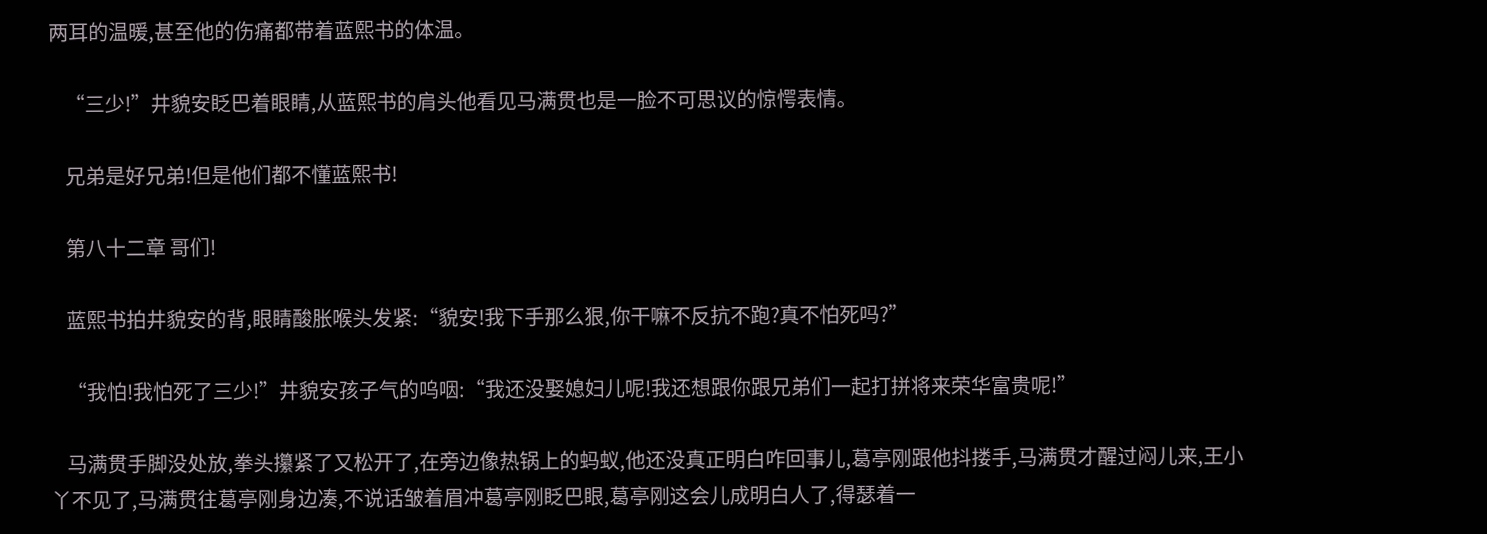两耳的温暖,甚至他的伤痛都带着蓝熙书的体温。

    “三少!”井貌安眨巴着眼睛,从蓝熙书的肩头他看见马满贯也是一脸不可思议的惊愕表情。

    兄弟是好兄弟!但是他们都不懂蓝熙书!

    第八十二章 哥们!

    蓝熙书拍井貌安的背,眼睛酸胀喉头发紧:“貌安!我下手那么狠,你干嘛不反抗不跑?真不怕死吗?”

    “我怕!我怕死了三少!”井貌安孩子气的呜咽:“我还没娶媳妇儿呢!我还想跟你跟兄弟们一起打拼将来荣华富贵呢!”

    马满贯手脚没处放,拳头攥紧了又松开了,在旁边像热锅上的蚂蚁,他还没真正明白咋回事儿,葛亭刚跟他抖搂手,马满贯才醒过闷儿来,王小丫不见了,马满贯往葛亭刚身边凑,不说话皱着眉冲葛亭刚眨巴眼,葛亭刚这会儿成明白人了,得瑟着一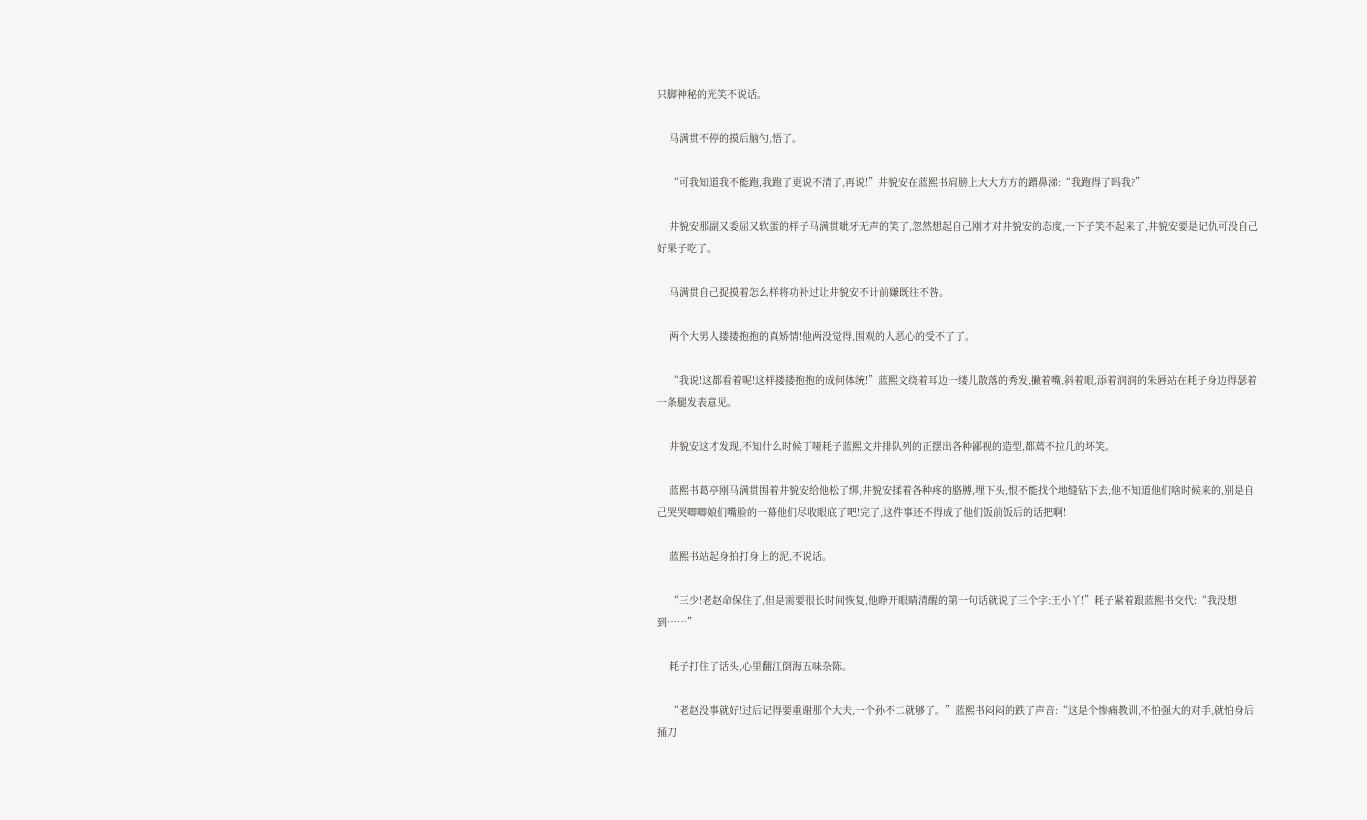只脚神秘的光笑不说话。

    马满贯不停的摸后脑勺,悟了。

    “可我知道我不能跑,我跑了更说不清了,再说!”井貌安在蓝熙书肩膀上大大方方的蹭鼻涕:“我跑得了吗我?”

    井貌安那副又委屈又软蛋的样子马满贯呲牙无声的笑了,忽然想起自己刚才对井貌安的态度,一下子笑不起来了,井貌安要是记仇可没自己好果子吃了。

    马满贯自己捉摸着怎么样将功补过让井貌安不计前嫌既往不咎。

    两个大男人搂搂抱抱的真矫情!他两没觉得,围观的人恶心的受不了了。

    “我说!这都看着呢!这样搂搂抱抱的成何体统!”蓝熙文绕着耳边一缕儿散落的秀发,撇着嘴,斜着眼,添着润润的朱唇站在耗子身边得瑟着一条腿发表意见。

    井貌安这才发现,不知什么时候丁哑耗子蓝熙文并排队列的正摆出各种鄙视的造型,都蔫不拉几的坏笑。

    蓝熙书葛亭刚马满贯围着井貌安给他松了绑,井貌安揉着各种疼的胳膊,埋下头,恨不能找个地缝钻下去,他不知道他们啥时候来的,别是自己哭哭唧唧娘们嘴脸的一幕他们尽收眼底了吧!完了,这件事还不得成了他们饭前饭后的话把啊!

    蓝熙书站起身拍打身上的泥,不说话。

    “三少!老赵命保住了,但是需要很长时间恢复,他睁开眼睛清醒的第一句话就说了三个字:王小丫!”耗子紧着跟蓝熙书交代:“我没想到……”

    耗子打住了话头,心里翻江倒海五味杂陈。

    “老赵没事就好!过后记得要重谢那个大夫,一个孙不二就够了。”蓝熙书闷闷的跌了声音:“这是个惨痛教训,不怕强大的对手,就怕身后捅刀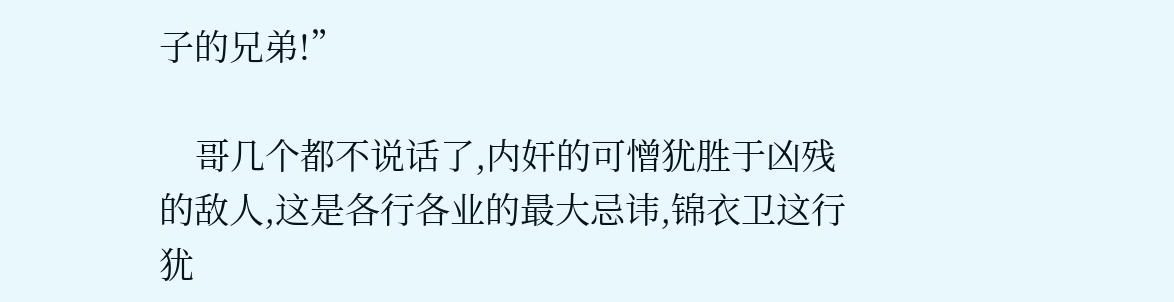子的兄弟!”

    哥几个都不说话了,内奸的可憎犹胜于凶残的敌人,这是各行各业的最大忌讳,锦衣卫这行犹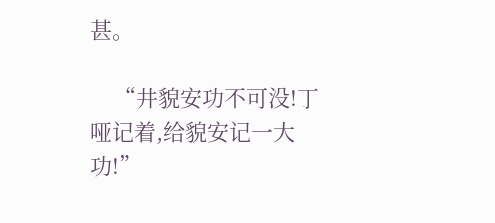甚。

    “井貌安功不可没!丁哑记着,给貌安记一大功!”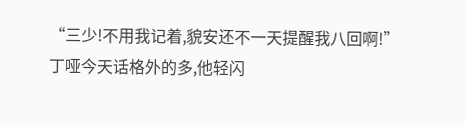“三少!不用我记着,貌安还不一天提醒我八回啊!”丁哑今天话格外的多,他轻闪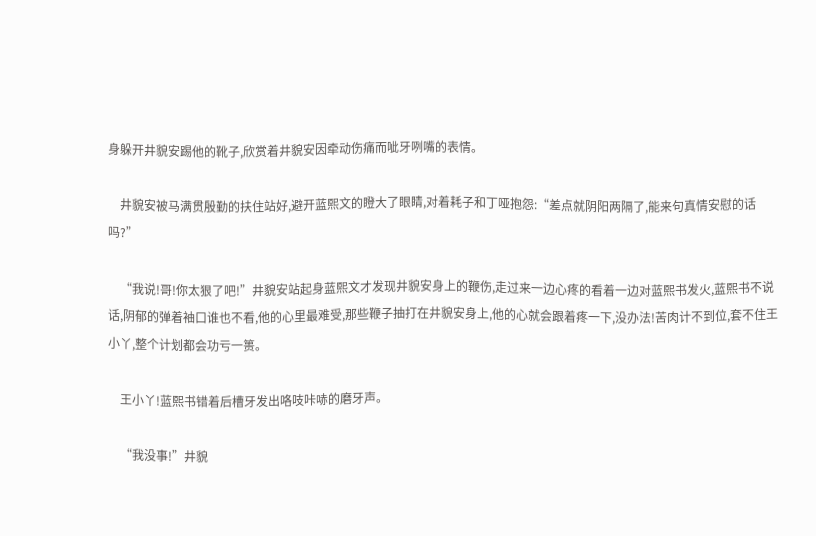身躲开井貌安踢他的靴子,欣赏着井貌安因牵动伤痛而呲牙咧嘴的表情。

    井貌安被马满贯殷勤的扶住站好,避开蓝熙文的瞪大了眼睛,对着耗子和丁哑抱怨:“差点就阴阳两隔了,能来句真情安慰的话吗?”

    “我说!哥!你太狠了吧!”井貌安站起身蓝熙文才发现井貌安身上的鞭伤,走过来一边心疼的看着一边对蓝熙书发火,蓝熙书不说话,阴郁的弹着袖口谁也不看,他的心里最难受,那些鞭子抽打在井貌安身上,他的心就会跟着疼一下,没办法!苦肉计不到位,套不住王小丫,整个计划都会功亏一篑。

    王小丫!蓝熙书错着后槽牙发出咯吱咔哧的磨牙声。

    “我没事!”井貌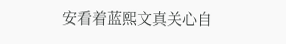安看着蓝熙文真关心自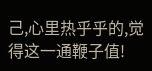己,心里热乎乎的,觉得这一通鞭子值!